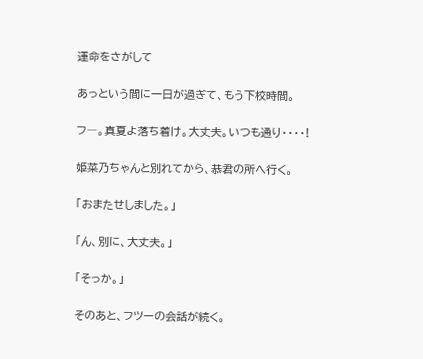運命をさがして

あっという間に一日が過ぎて、もう下校時間。

フ―。真夏よ落ち着け。大丈夫。いつも通り・・・・!

姫菜乃ちゃんと別れてから、恭君の所へ行く。

「おまたせしました。」

「ん、別に、大丈夫。」

「そっか。」

そのあと、フツーの会話が続く。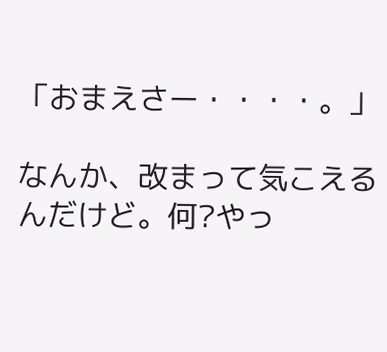「おまえさー・・・・。」

なんか、改まって気こえるんだけど。何?やっ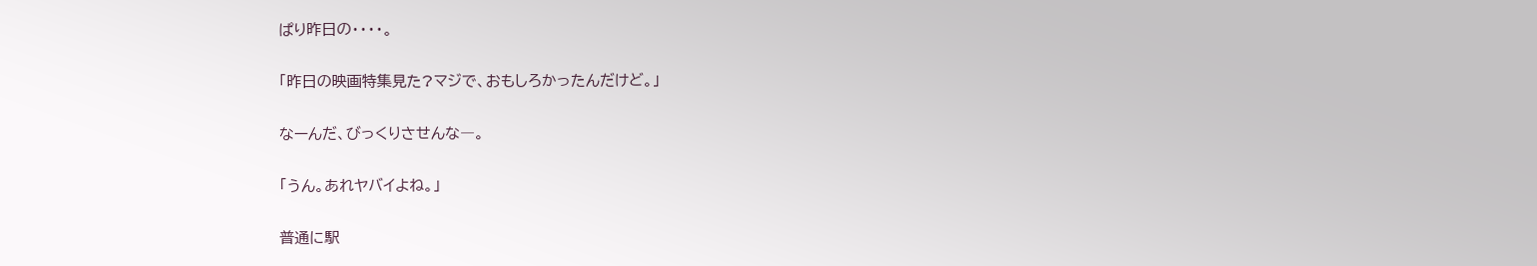ぱり昨日の・・・・。

「昨日の映画特集見た?マジで、おもしろかったんだけど。」

なーんだ、びっくりさせんな―。

「うん。あれヤバイよね。」

普通に駅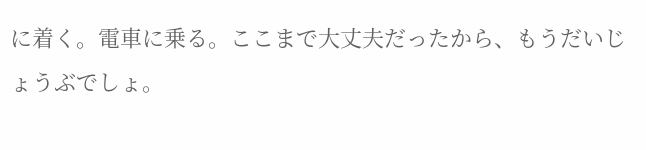に着く。電車に乗る。ここまで大丈夫だったから、もうだいじょうぶでしょ。